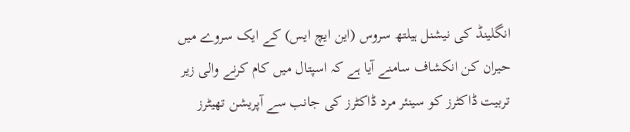انگلینڈ کی نیشنل ہیلتھ سروس (این ایچ ایس) کے ایک سروے میں حیران کن انکشاف سامنے آیا ہے کہ اسپتال میں کام کرنے والی زیر تربیت ڈاکٹرز کو سینئر مرد ڈاکٹرز کی جانب سے آپریشن تھیٹرز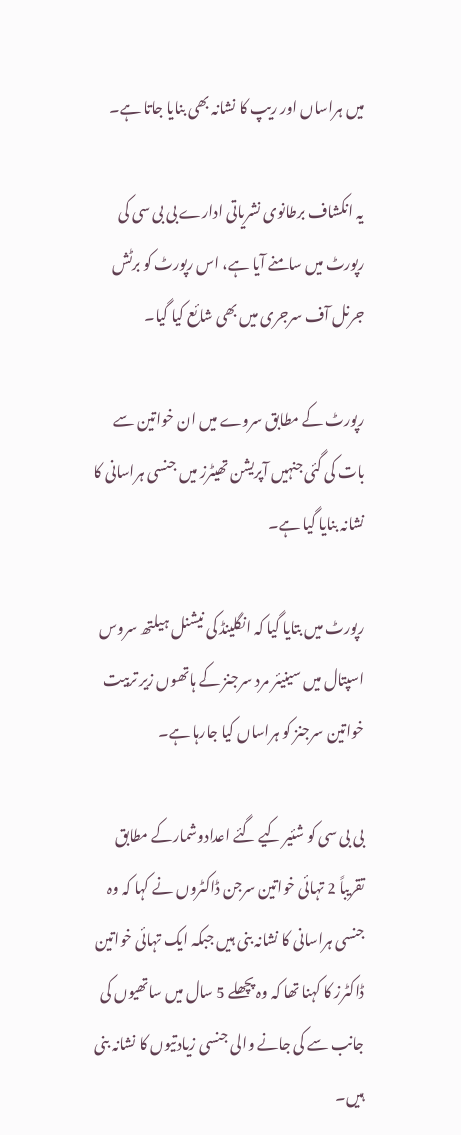میں ہراساں اور ریپ کا نشانہ بھی بنایا جاتا ہے۔

یہ انکشاف برطانوی نشریاتی ادارے بی بی سی کی رپورٹ میں سامنے آیا ہے، اس رپورٹ کو برٹش جرنل آف سرجری میں بھی شائع کیا گیا۔

رپورٹ کے مطابق سروے میں ان خواتین سے بات کی گئی جنہیں آپریشن تھیٹرز میں جنسی ہراسانی کا نشانہ بنایا گیا ہے۔

رپورٹ میں بتایا گیا کہ انگلینڈ کی نیشنل ہیلتھ سروس اسپتال میں سینیئر مرد سرجنز کے ہاتھوں زیر تربیت خواتین سرجنز کو ہراساں کیا جارہا ہے۔

بی بی سی کو شئیر کیے گئے اعدادوشمارکے مطابق تقریباً 2 تہائی خواتین سرجن ڈاکٹروں نے کہا کہ وہ جنسی ہراسانی کا نشانہ بنی ہیں جبکہ ایک تہائی خواتین ڈاکٹرز کا کہنا تھا کہ وہ پچھلے 5 سال میں ساتھیوں کی جانب سے کی جانے والی جنسی زیادتیوں کا نشانہ بنی ہیں۔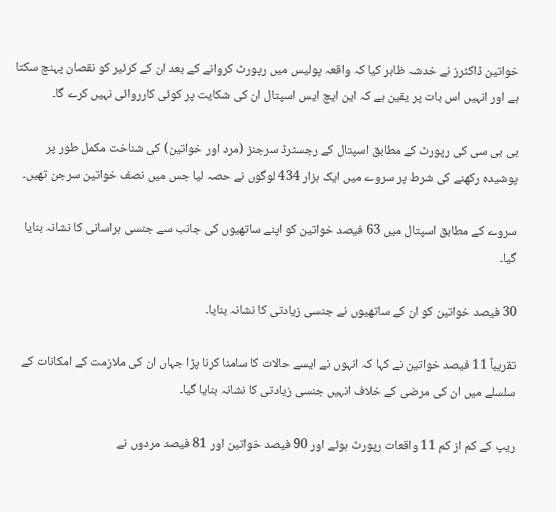خواتین ڈاکٹرز نے خدشہ ظاہر کیا کہ واقعہ پولیس میں رپورٹ کروانے کے بعد ان کے کرئیر کو نقصان پہنچ سکتا ہے اور انہیں اس بات پر یقین ہے کہ این ایچ ایس اسپتال ان کی شکایت پر کوئی کارروائی نہیں کرے گا۔

بی بی سی کی رپورٹ کے مطابق اسپتال کے رجسٹرڈ سرجنز (مرد اور خواتین) کی شناخت مکمل طور پر پوشیدہ رکھنے کی شرط پر سروے میں ایک ہزار 434 لوگوں نے حصہ لیا جس میں نصف خواتین سرجن تھیں۔

سروے کے مطابق اسپتال میں 63 فیصد خواتین کو اپنے ساتھیوں کی جانب سے جنسی ہراسانی کا نشانہ بنایا گیا۔

30 فیصد خواتین کو ان کے ساتھیوں نے جنسی زیادتی کا نشانہ بنایا۔

تقریباً 11 فیصد خواتین نے کہا کہ انہوں نے ایسے حالات کا سامنا کرنا پڑا جہاں ان کی ملازمت کے امکانات کے سلسلے میں ان کی مرضی کے خلاف انہیں جنسی زیادتی کا نشانہ بنایا گیا۔

ریپ کے کم از کم 11 واقعات رپورٹ ہوئے اور 90 فیصد خواتین اور 81 فیصد مردوں نے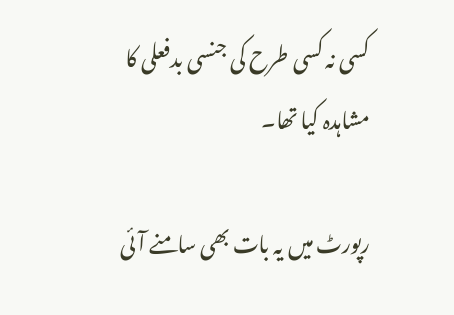کسی نہ کسی طرح کی جنسی بدفعلی کا مشاہدہ کیا تھا۔

رپورٹ میں یہ بات بھی سامنے آئی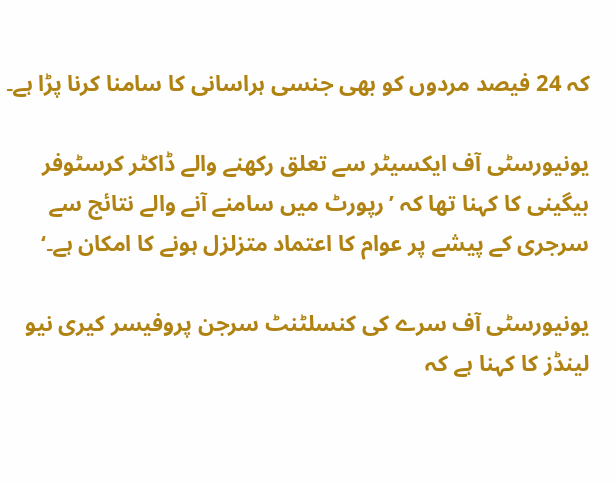کہ 24 فیصد مردوں کو بھی جنسی ہراسانی کا سامنا کرنا پڑا ہے۔

یونیورسٹی آف ایکسیٹر سے تعلق رکھنے والے ڈاکٹر کرسٹوفر بیگینی کا کہنا تھا کہ ’رپورٹ میں سامنے آنے والے نتائج سے سرجری کے پیشے پر عوام کا اعتماد متزلزل ہونے کا امکان ہے۔‘

یونیورسٹی آف سرے کی کنسلٹنٹ سرجن پروفیسر کیری نیو لینڈز کا کہنا ہے کہ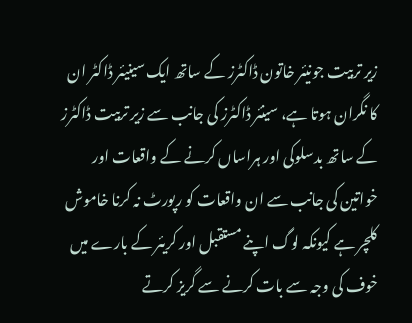زیر تربیت جونیئر خاتون ڈاکٹرز کے ساتھ ایک سینیئر ڈاکٹر ان کا نگران ہوتا ہے، سینئر ڈاکٹرز کی جانب سے زیر تربیت ڈاکٹرز کے ساتھ بدسلوکی اور ہراساں کرنے کے واقعات اور خواتین کی جانب سے ان واقعات کو رپورٹ نہ کرنا خاموش کلچر ہے کیونکہ لوگ اپنے مستقبل اور کریئر کے بارے میں خوف کی وجہ سے بات کرنے سے گریز کرتے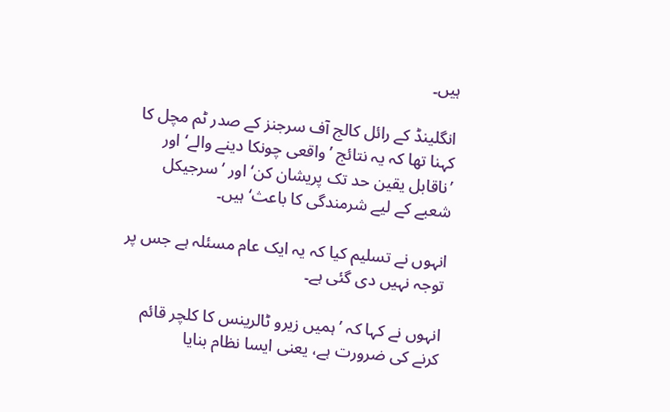ہیں۔

انگلینڈ کے رائل کالج آف سرجنز کے صدر ٹم مچل کا کہنا تھا کہ یہ نتائج ’واقعی چونکا دینے والے‘ اور ’ناقابل یقین حد تک پریشان کن‘ اور ’سرجیکل شعبے کے لیے شرمندگی کا باعث‘ ہیں۔

انہوں نے تسلیم کیا کہ یہ ایک عام مسئلہ ہے جس پر توجہ نہیں دی گئی ہے۔

انہوں نے کہا کہ ’ہمیں زیرو ٹالرینس کا کلچر قائم کرنے کی ضرورت ہے، یعنی ایسا نظام بنایا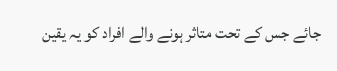جائے جس کے تحت متاثر ہونے والے افراد کو یہ یقین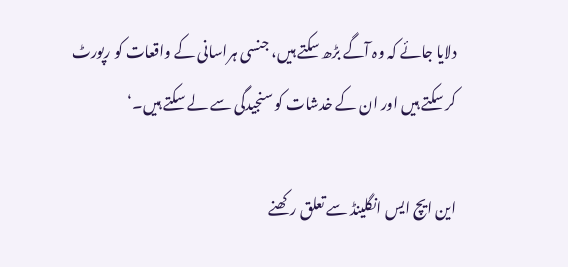دلایا جائے کہ وہ آگے بڑھ سکتے ہیں، جنسی ہراسانی کے واقعات کو رپورٹ کر سکتے ہیں اور ان کے خدشات کو سنجیدگی سے لے سکتے ہیں۔‘

این ایچ ایس انگلینڈ سے تعلق رکھنے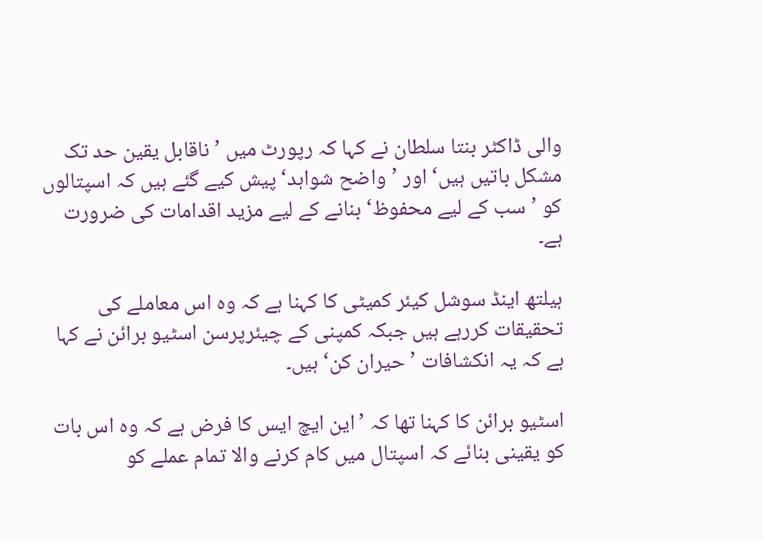والی ڈاکٹر بنتا سلطان نے کہا کہ رپورٹ میں ’ناقابل یقین حد تک مشکل باتیں ہیں‘ اور ’واضح شواہد‘ پیش کیے گئے ہیں کہ اسپتالوں کو ’سب کے لیے محفوظ‘ بنانے کے لیے مزید اقدامات کی ضرورت ہے۔

ہیلتھ اینڈ سوشل کیئر کمیٹی کا کہنا ہے کہ وہ اس معاملے کی تحقیقات کررہے ہیں جبکہ کمپنی کے چیئرپرسن اسٹیو برائن نے کہا ہے کہ یہ انکشافات ’حیران کن‘ ہیں۔

اسٹیو برائن کا کہنا تھا کہ ’این ایچ ایس کا فرض ہے کہ وہ اس بات کو یقینی بنائے کہ اسپتال میں کام کرنے والا تمام عملے کو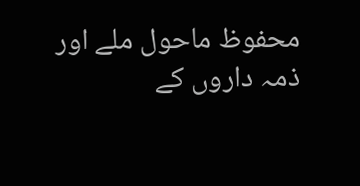محفوظ ماحول ملے اور ذمہ داروں کے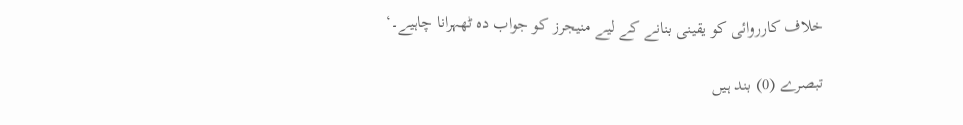خلاف کارروائی کو یقینی بنانے کے لیے منیجرز کو جواب دہ ٹھہرانا چاہیے۔‘

تبصرے (0) بند ہیں